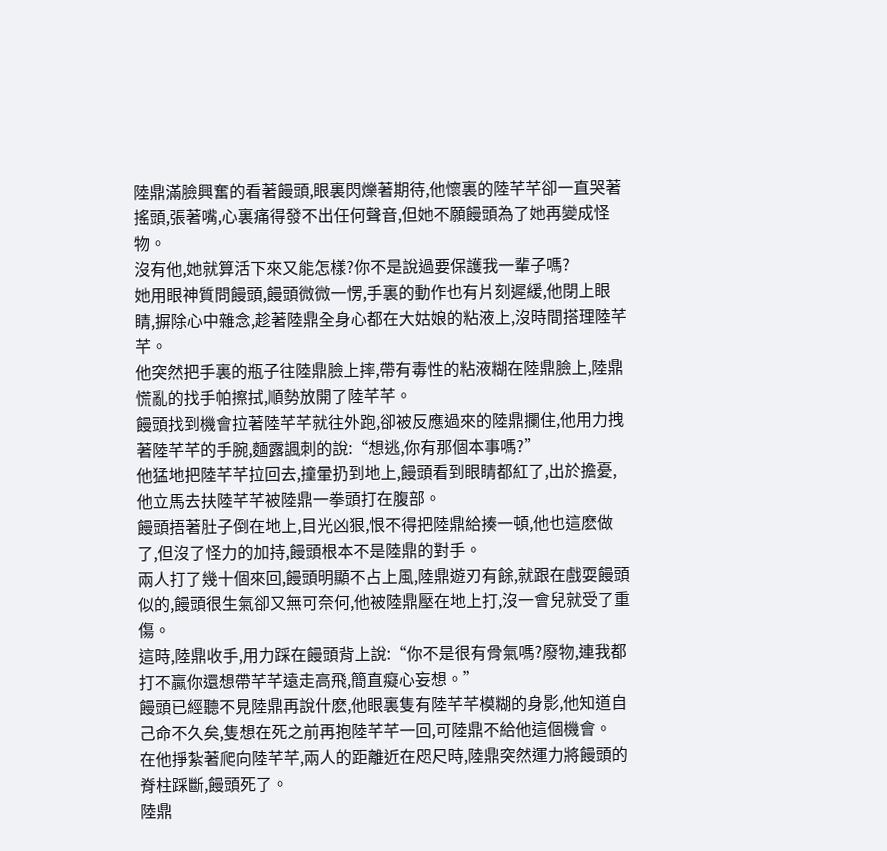陸鼎滿臉興奮的看著饅頭,眼裏閃爍著期待,他懷裏的陸芊芊卻一直哭著搖頭,張著嘴,心裏痛得發不出任何聲音,但她不願饅頭為了她再變成怪物。
沒有他,她就算活下來又能怎樣?你不是說過要保護我一輩子嗎?
她用眼神質問饅頭,饅頭微微一愣,手裏的動作也有片刻遲緩,他閉上眼睛,摒除心中雜念,趁著陸鼎全身心都在大姑娘的粘液上,沒時間搭理陸芊芊。
他突然把手裏的瓶子往陸鼎臉上摔,帶有毒性的粘液糊在陸鼎臉上,陸鼎慌亂的找手帕擦拭,順勢放開了陸芊芊。
饅頭找到機會拉著陸芊芊就往外跑,卻被反應過來的陸鼎攔住,他用力拽著陸芊芊的手腕,麵露諷刺的說:“想逃,你有那個本事嗎?”
他猛地把陸芊芊拉回去,撞暈扔到地上,饅頭看到眼睛都紅了,出於擔憂,他立馬去扶陸芊芊被陸鼎一拳頭打在腹部。
饅頭捂著肚子倒在地上,目光凶狠,恨不得把陸鼎給揍一頓,他也這麽做了,但沒了怪力的加持,饅頭根本不是陸鼎的對手。
兩人打了幾十個來回,饅頭明顯不占上風,陸鼎遊刃有餘,就跟在戲耍饅頭似的,饅頭很生氣卻又無可奈何,他被陸鼎壓在地上打,沒一會兒就受了重傷。
這時,陸鼎收手,用力踩在饅頭背上說:“你不是很有骨氣嗎?廢物,連我都打不贏你還想帶芊芊遠走高飛,簡直癡心妄想。”
饅頭已經聽不見陸鼎再說什麽,他眼裏隻有陸芊芊模糊的身影,他知道自己命不久矣,隻想在死之前再抱陸芊芊一回,可陸鼎不給他這個機會。
在他掙紮著爬向陸芊芊,兩人的距離近在咫尺時,陸鼎突然運力將饅頭的脊柱踩斷,饅頭死了。
陸鼎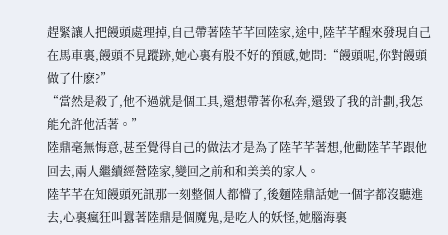趕緊讓人把饅頭處理掉,自己帶著陸芊芊回陸家,途中,陸芊芊醒來發現自己在馬車裏,饅頭不見蹤跡,她心裏有股不好的預感,她問:“饅頭呢,你對饅頭做了什麽?”
“當然是殺了,他不過就是個工具,還想帶著你私奔,還毀了我的計劃,我怎能允許他活著。”
陸鼎毫無悔意,甚至覺得自己的做法才是為了陸芊芊著想,他勸陸芊芊跟他回去,兩人繼續經營陸家,變回之前和和美美的家人。
陸芊芊在知饅頭死訊那一刻整個人都懵了,後麵陸鼎話她一個字都沒聽進去,心裏瘋狂叫囂著陸鼎是個魔鬼,是吃人的妖怪,她腦海裏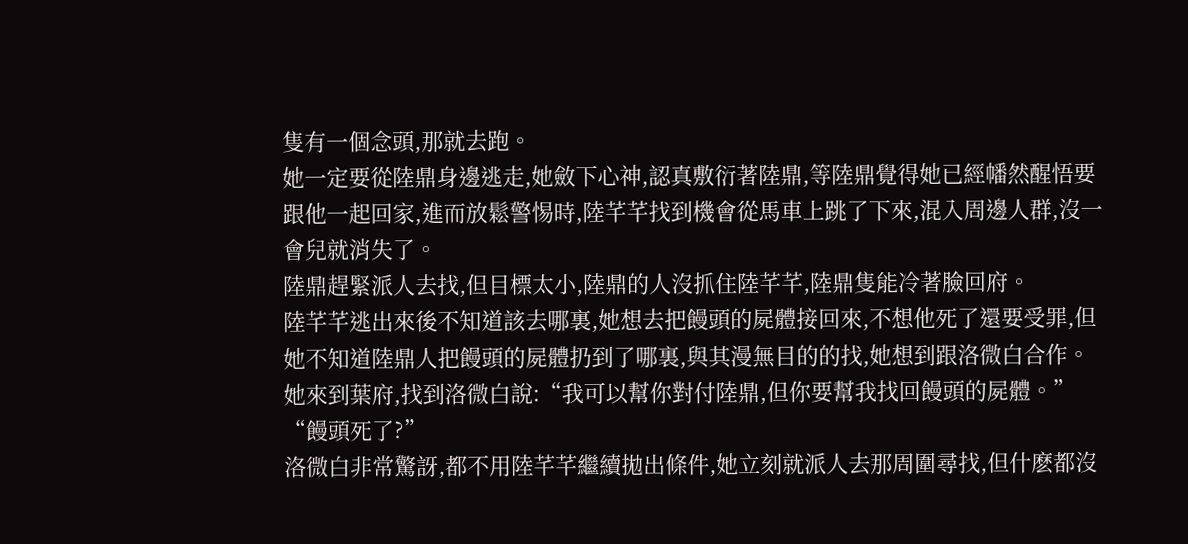隻有一個念頭,那就去跑。
她一定要從陸鼎身邊逃走,她斂下心神,認真敷衍著陸鼎,等陸鼎覺得她已經幡然醒悟要跟他一起回家,進而放鬆警惕時,陸芊芊找到機會從馬車上跳了下來,混入周邊人群,沒一會兒就消失了。
陸鼎趕緊派人去找,但目標太小,陸鼎的人沒抓住陸芊芊,陸鼎隻能冷著臉回府。
陸芊芊逃出來後不知道該去哪裏,她想去把饅頭的屍體接回來,不想他死了還要受罪,但她不知道陸鼎人把饅頭的屍體扔到了哪裏,與其漫無目的的找,她想到跟洛微白合作。
她來到葉府,找到洛微白說:“我可以幫你對付陸鼎,但你要幫我找回饅頭的屍體。”
“饅頭死了?”
洛微白非常驚訝,都不用陸芊芊繼續拋出條件,她立刻就派人去那周圍尋找,但什麽都沒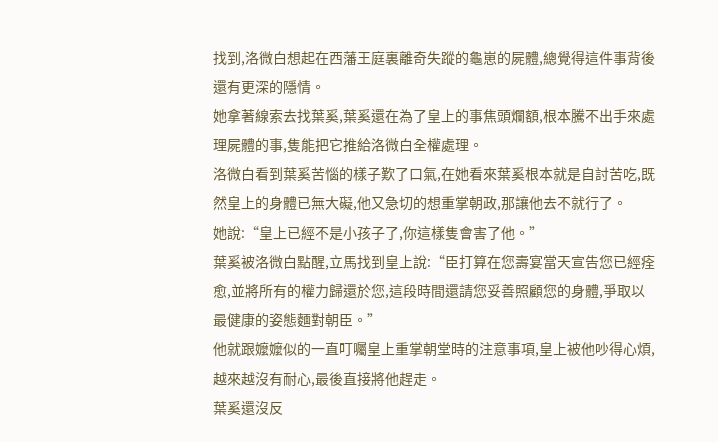找到,洛微白想起在西藩王庭裏離奇失蹤的龜崽的屍體,總覺得這件事背後還有更深的隱情。
她拿著線索去找葉奚,葉奚還在為了皇上的事焦頭爛額,根本騰不出手來處理屍體的事,隻能把它推給洛微白全權處理。
洛微白看到葉奚苦惱的樣子歎了口氣,在她看來葉奚根本就是自討苦吃,既然皇上的身體已無大礙,他又急切的想重掌朝政,那讓他去不就行了。
她說:“皇上已經不是小孩子了,你這樣隻會害了他。”
葉奚被洛微白點醒,立馬找到皇上說:“臣打算在您壽宴當天宣告您已經痊愈,並將所有的權力歸還於您,這段時間還請您妥善照顧您的身體,爭取以最健康的姿態麵對朝臣。”
他就跟嬤嬤似的一直叮囑皇上重掌朝堂時的注意事項,皇上被他吵得心煩,越來越沒有耐心,最後直接將他趕走。
葉奚還沒反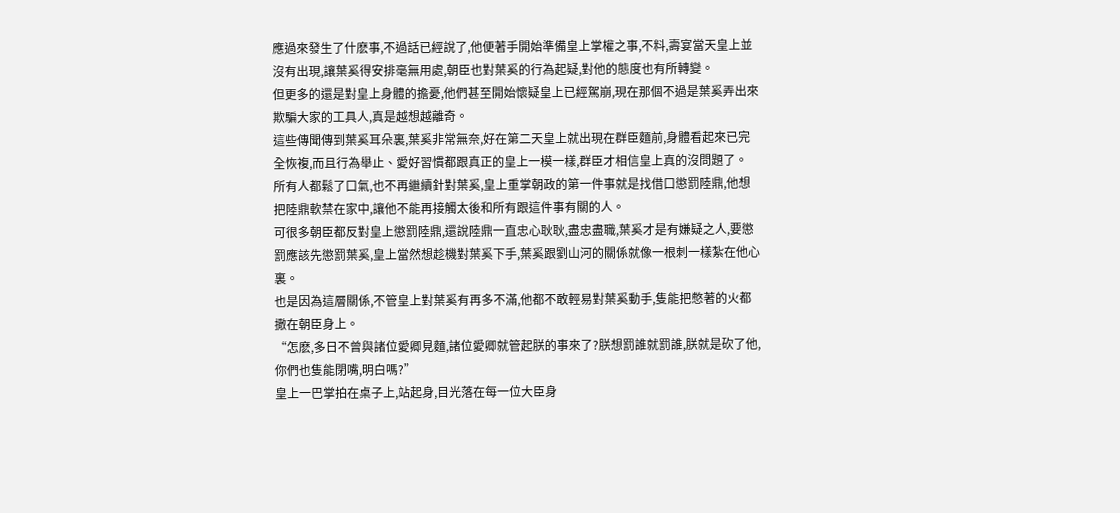應過來發生了什麽事,不過話已經說了,他便著手開始準備皇上掌權之事,不料,壽宴當天皇上並沒有出現,讓葉奚得安排毫無用處,朝臣也對葉奚的行為起疑,對他的態度也有所轉變。
但更多的還是對皇上身體的擔憂,他們甚至開始懷疑皇上已經駕崩,現在那個不過是葉奚弄出來欺騙大家的工具人,真是越想越離奇。
這些傳聞傳到葉奚耳朵裏,葉奚非常無奈,好在第二天皇上就出現在群臣麵前,身體看起來已完全恢複,而且行為舉止、愛好習慣都跟真正的皇上一模一樣,群臣才相信皇上真的沒問題了。
所有人都鬆了口氣,也不再繼續針對葉奚,皇上重掌朝政的第一件事就是找借口懲罰陸鼎,他想把陸鼎軟禁在家中,讓他不能再接觸太後和所有跟這件事有關的人。
可很多朝臣都反對皇上懲罰陸鼎,還說陸鼎一直忠心耿耿,盡忠盡職,葉奚才是有嫌疑之人,要懲罰應該先懲罰葉奚,皇上當然想趁機對葉奚下手,葉奚跟劉山河的關係就像一根刺一樣紮在他心裏。
也是因為這層關係,不管皇上對葉奚有再多不滿,他都不敢輕易對葉奚動手,隻能把憋著的火都撒在朝臣身上。
“怎麽,多日不曾與諸位愛卿見麵,諸位愛卿就管起朕的事來了?朕想罰誰就罰誰,朕就是砍了他,你們也隻能閉嘴,明白嗎?”
皇上一巴掌拍在桌子上,站起身,目光落在每一位大臣身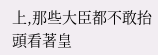上,那些大臣都不敢抬頭看著皇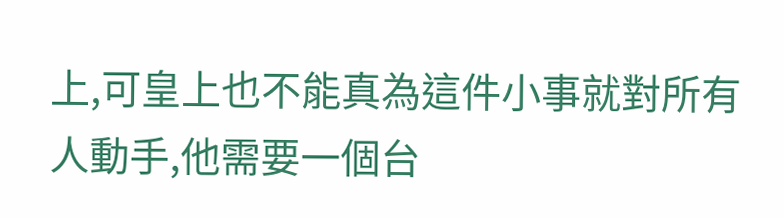上,可皇上也不能真為這件小事就對所有人動手,他需要一個台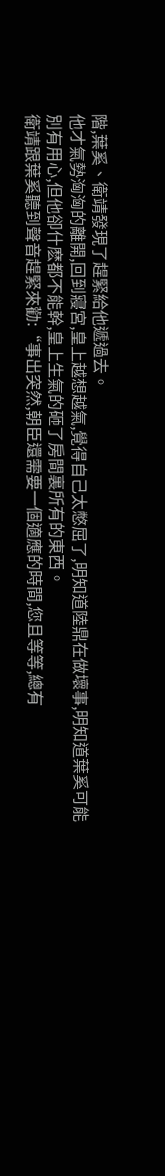階,葉奚、衛靖發現了趕緊給他遞過去。
他才氣勢洶洶的離開,回到寢宮,皇上越想越氣,覺得自己太憋屈了,明知道陸鼎在做壞事,明知道葉奚可能別有用心,但他卻什麽都不能幹,皇上生氣的砸了房間裏所有的東西。
衛靖跟葉奚聽到聲音趕緊來勸:“事出突然,朝臣還需要一個適應的時間,您且等等,總有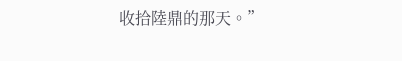收拾陸鼎的那天。”